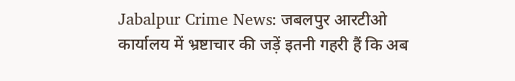Jabalpur Crime News: जबलपुर आरटीओ कार्यालय में भ्रष्टाचार की जड़ें इतनी गहरी हैं कि अब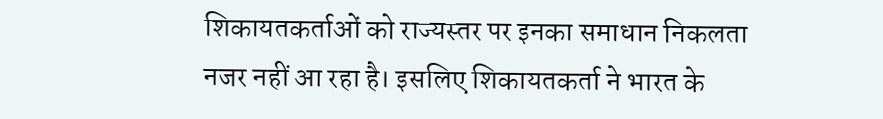शिकायतकर्ताओं को राज्यस्तर पर इनका समाधान निकलता नजर नहीं आ रहा है। इसलिए शिकायतकर्ता ने भारत के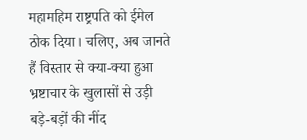महामहिम राष्ट्रपति को ईमेल ठोक दिया। चलिए, अब जानते हैं विस्तार से क्या-क्या हुआ
भ्रष्टाचार के खुलासों से उड़ी बड़े-बड़ों की नींद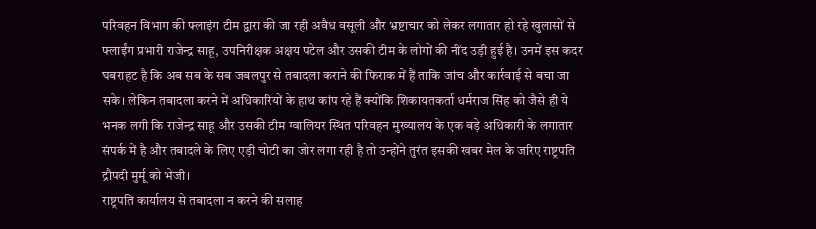परिवहन विभाग की फ्लाइंग टीम द्वारा की जा रही अवैध वसूली और भ्रष्टाचार को लेकर लगातार हो रहे खुलासों से फ्लाईंग प्रभारी राजेन्द्र साहू, उपनिरीक्षक अक्षय पटेल और उसकी टीम के लोगों की नींद उड़ी हुई है। उनमें इस कदर घबराहट है कि अब सब के सब जबलपुर से तबादला कराने की फिराक में हैं ताकि जांच और कार्रवाई से बचा जा सके। लेकिन तबादला करने में अधिकारियों के हाथ कांप रहे हैं क्योंकि शिकायतकर्ता धर्मराज सिंह को जैसे ही ये भनक लगी कि राजेन्द्र साहू और उसकी टीम ग्वालियर स्थित परिवहन मुख्यालय के एक बड़े अधिकारी के लगातार संपर्क में है और तबादले के लिए एड़ी चोटी का जोर लगा रही है तो उन्होंने तुरंत इसकी खबर मेल के जरिए राष्ट्रपति द्रौपदी मुर्मू को भेजी।
राष्ट्रपति कार्यालय से तबादला न करने की सलाह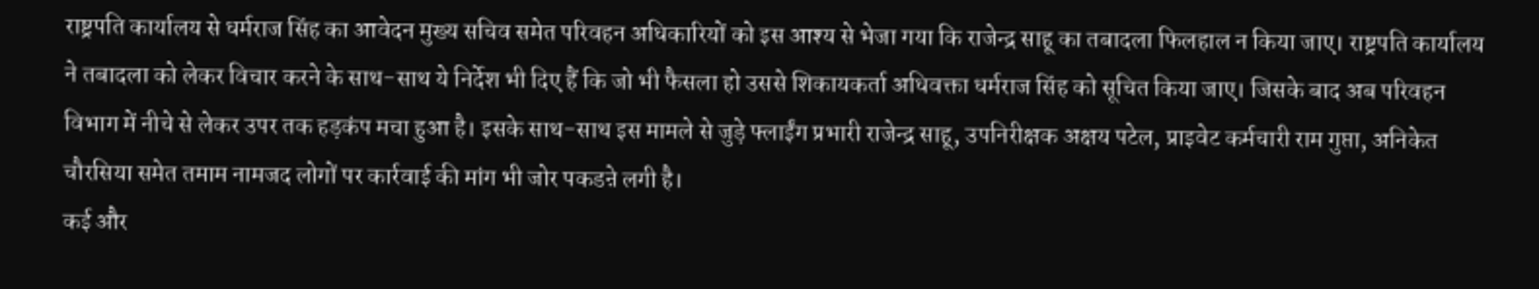राष्ट्रपति कार्यालय से धर्मराज सिंह का आवेदन मुख्य सचिव समेत परिवहन अधिकारियों को इस आश्य से भेजा गया कि राजेन्द्र साहू का तबादला फिलहाल न किया जाए। राष्ट्रपति कार्यालय ने तबादला को लेकर विचार करने के साथ-साथ ये निर्देश भी दिए हैं कि जो भी फैसला हो उससे शिकायकर्ता अधिवक्ता धर्मराज सिंह को सूचित किया जाए। जिसके बाद अब परिवहन विभाग में नीचे से लेकर उपर तक हड़कंप मचा हुआ है। इसके साथ-साथ इस मामले से जुड़े फ्लाईंग प्रभारी राजेन्द्र साहू, उपनिरीक्षक अक्षय पटेल, प्राइवेट कर्मचारी राम गुप्ता, अनिकेत चौरसिया समेत तमाम नामजद लोगों पर कार्रवाई की मांग भी जोर पकडऩे लगी है।
कई और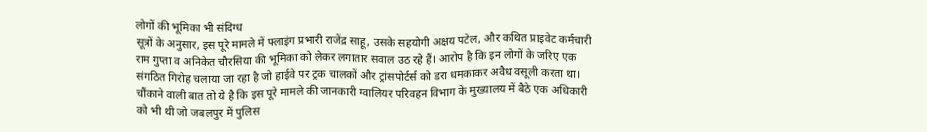लोगों की भूमिका भी संदिग्ध
सूत्रों के अनुसार, इस पूरे मामले में फ्लाइंग प्रभारी राजेंद्र साहू, उसके सहयोगी अक्षय पटेल, और कथित प्राइवेट कर्मचारी राम गुप्ता व अनिकेत चौरसिया की भूमिका को लेकर लगातार सवाल उठ रहे हैं। आरोप है कि इन लोगों के जरिए एक संगठित गिरोह चलाया जा रहा है जो हाईवे पर ट्रक चालकों और ट्रांसपोर्टर्स को डरा धमकाकर अवैध वसूली करता था। चौंकाने वाली बात तो ये है कि इस पूरे मामले की जानकारी ग्वालियर परिवहन विभाग के मुख्यालय में बैठे एक अधिकारी को भी थी जो जबलपुर में पुलिस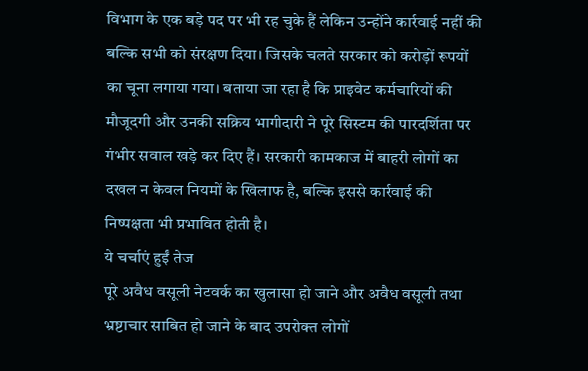विभाग के एक बड़े पद पर भी रह चुके हैं लेकिन उन्होंने कार्रवाई नहीं की बल्कि सभी को संरक्षण दिया। जिसके चलते सरकार को करोड़ों रूपयों का चूना लगाया गया। बताया जा रहा है कि प्राइवेट कर्मचारियों की मौजूदगी और उनकी सक्रिय भागीदारी ने पूरे सिस्टम की पारदर्शिता पर गंभीर सवाल खड़े कर दिए हैं। सरकारी कामकाज में बाहरी लोगों का दखल न केवल नियमों के खिलाफ है, बल्कि इससे कार्रवाई की निष्पक्षता भी प्रभावित होती है।
ये चर्चाएं हुईं तेज
पूरे अवैध वसूली नेटवर्क का खुलासा हो जाने और अवैध वसूली तथा भ्रष्टाचार साबित हो जाने के बाद उपरोक्त लोगों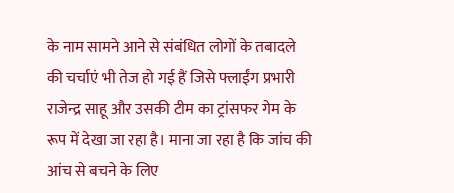के नाम सामने आने से संबंधित लोगों के तबादले की चर्चाएं भी तेज हो गई हैं जिसे फ्लाईंग प्रभारी राजेन्द्र साहू और उसकी टीम का ट्रांसफर गेम के रूप में देखा जा रहा है। माना जा रहा है कि जांच की आंच से बचने के लिए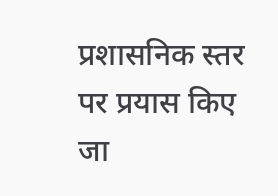प्रशासनिक स्तर पर प्रयास किए जा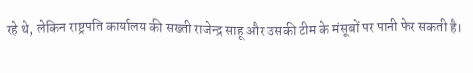रहे थे, लेकिन राष्ट्रपति कार्यालय की सख्ती राजेन्द्र साहू और उसकी टीम के मंसूबों पर पानी फेर सकती है।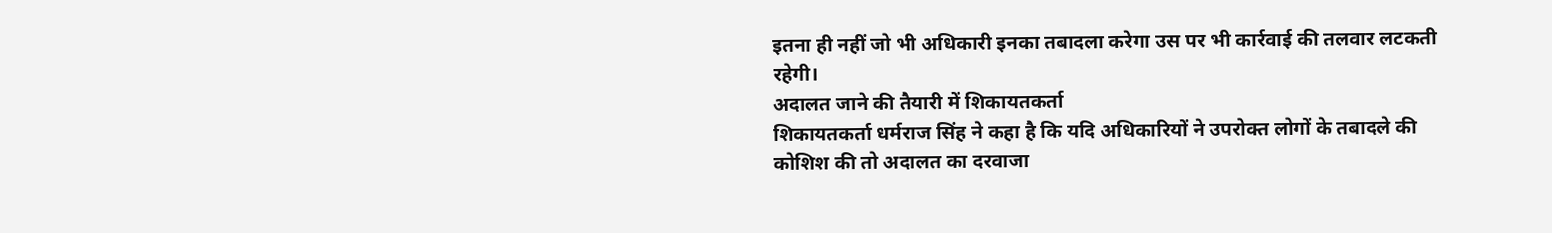इतना ही नहीं जो भी अधिकारी इनका तबादला करेगा उस पर भी कार्रवाई की तलवार लटकती रहेगी।
अदालत जाने की तैयारी में शिकायतकर्ता
शिकायतकर्ता धर्मराज सिंह ने कहा है कि यदि अधिकारियों ने उपरोक्त लोगों के तबादले की कोशिश की तो अदालत का दरवाजा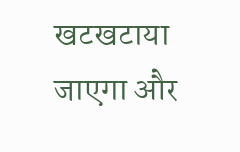खटखटाया जाएगा और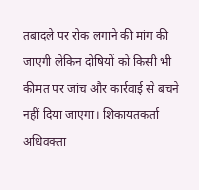तबादले पर रोक लगाने की मांग की जाएगी लेकिन दोषियों को किसी भी कीमत पर जांच और कार्रवाई से बचने नहीं दिया जाएगा। शिकायतकर्ता अधिवक्ता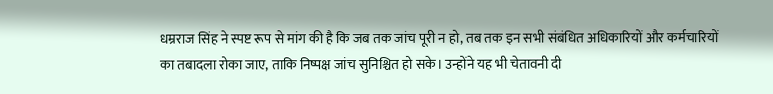धम्रराज सिंह ने स्पष्ट रूप से मांग की है कि जब तक जांच पूरी न हो, तब तक इन सभी संबंधित अधिकारियों और कर्मचारियों का तबादला रोका जाए, ताकि निष्पक्ष जांच सुनिश्चित हो सके। उन्होंने यह भी चेतावनी दी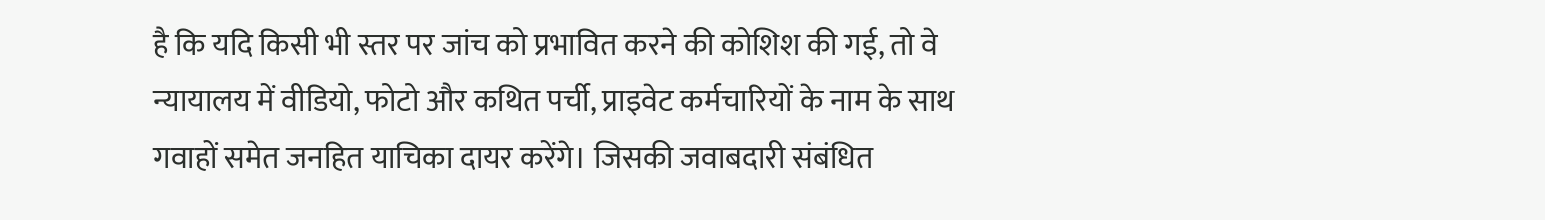है कि यदि किसी भी स्तर पर जांच को प्रभावित करने की कोशिश की गई, तो वे न्यायालय में वीडियो, फोटो और कथित पर्ची, प्राइवेट कर्मचारियों के नाम के साथ गवाहों समेत जनहित याचिका दायर करेंगे। जिसकी जवाबदारी संबंधित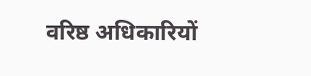वरिष्ठ अधिकारियों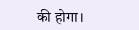की होगा।